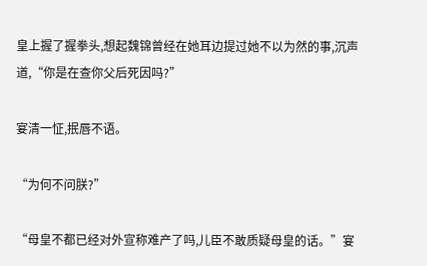皇上握了握拳头,想起魏锦曾经在她耳边提过她不以为然的事,沉声道,“你是在查你父后死因吗?”

宴清一怔,抿唇不语。

“为何不问朕?”

“母皇不都已经对外宣称难产了吗,儿臣不敢质疑母皇的话。”宴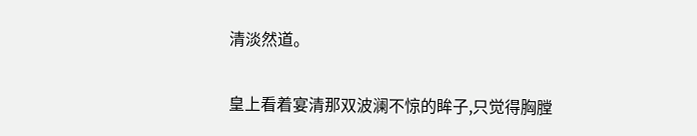清淡然道。

皇上看着宴清那双波澜不惊的眸子,只觉得胸膛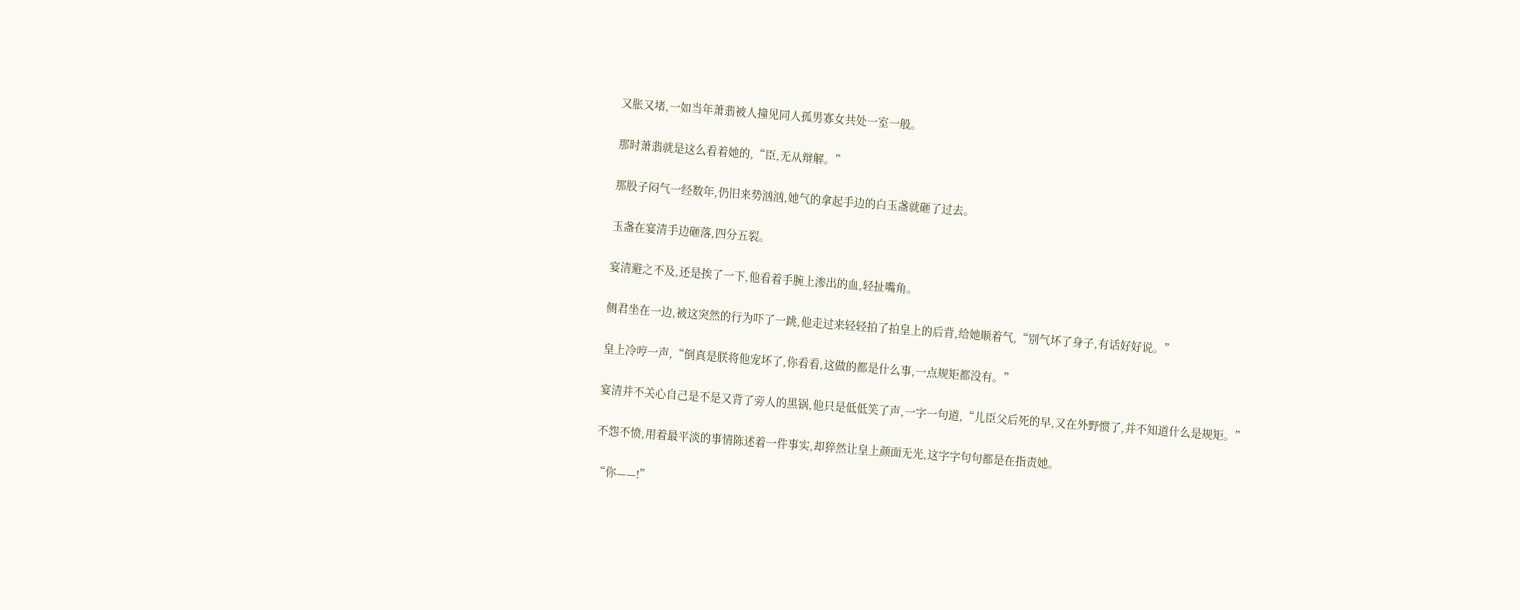又胀又堵,一如当年萧翡被人撞见同人孤男寡女共处一室一般。

那时萧翡就是这么看着她的,“臣,无从辩解。”

那股子闷气一经数年,仍旧来势汹汹,她气的拿起手边的白玉盏就砸了过去。

玉盏在宴清手边砸落,四分五裂。

宴清避之不及,还是挨了一下,他看着手腕上渗出的血,轻扯嘴角。

侧君坐在一边,被这突然的行为吓了一跳,他走过来轻轻拍了拍皇上的后背,给她顺着气,“别气坏了身子,有话好好说。”

皇上冷哼一声,“倒真是朕将他宠坏了,你看看,这做的都是什么事,一点规矩都没有。”

宴清并不关心自己是不是又背了旁人的黑锅,他只是低低笑了声,一字一句道,“儿臣父后死的早,又在外野惯了,并不知道什么是规矩。”

不怨不愤,用着最平淡的事情陈述着一件事实,却猝然让皇上颜面无光,这字字句句都是在指责她。

“你——!”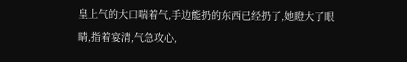皇上气的大口喘着气,手边能扔的东西已经扔了,她瞪大了眼睛,指着宴清,气急攻心,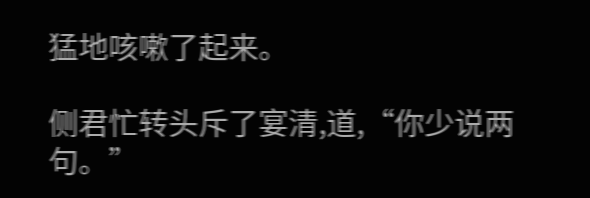猛地咳嗽了起来。

侧君忙转头斥了宴清,道,“你少说两句。”